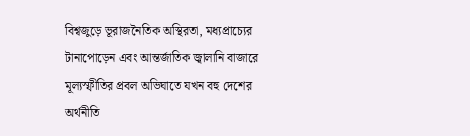বিশ্বজুড়ে ভূরাজনৈতিক অস্থিরতা, মধ্যপ্রাচ্যের টানাপোড়েন এবং আন্তর্জাতিক জ্বালানি বাজারে মূল্যস্ফীতির প্রবল অভিঘাতে যখন বহু দেশের অর্থনীতি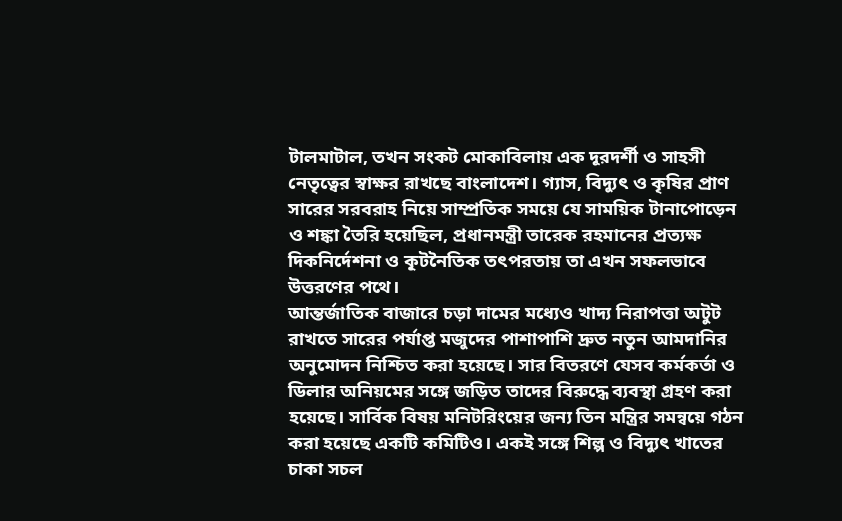টালমাটাল, তখন সংকট মোকাবিলায় এক দূরদর্শী ও সাহসী নেতৃত্বের স্বাক্ষর রাখছে বাংলাদেশ। গ্যাস, বিদ্যুৎ ও কৃষির প্রাণ সারের সরবরাহ নিয়ে সাম্প্রতিক সময়ে যে সাময়িক টানাপোড়েন ও শঙ্কা তৈরি হয়েছিল, প্রধানমন্ত্রী তারেক রহমানের প্রত্যক্ষ দিকনির্দেশনা ও কূটনৈতিক তৎপরতায় তা এখন সফলভাবে উত্তরণের পথে।
আন্তর্জাতিক বাজারে চড়া দামের মধ্যেও খাদ্য নিরাপত্তা অটুট রাখতে সারের পর্যাপ্ত মজুদের পাশাপাশি দ্রুত নতুন আমদানির অনুমোদন নিশ্চিত করা হয়েছে। সার বিতরণে যেসব কর্মকর্তা ও ডিলার অনিয়মের সঙ্গে জড়িত তাদের বিরুদ্ধে ব্যবস্থা গ্রহণ করা হয়েছে। সার্বিক বিষয় মনিটরিংয়ের জন্য তিন মন্ত্রির সমন্বয়ে গঠন করা হয়েছে একটি কমিটিও। একই সঙ্গে শিল্প ও বিদ্যুৎ খাতের চাকা সচল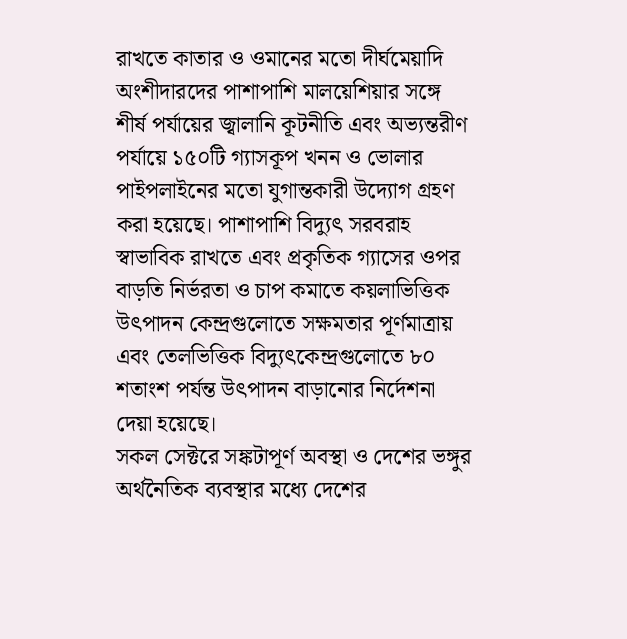রাখতে কাতার ও ওমানের মতো দীর্ঘমেয়াদি অংশীদারদের পাশাপাশি মালয়েশিয়ার সঙ্গে শীর্ষ পর্যায়ের জ্বালানি কূটনীতি এবং অভ্যন্তরীণ পর্যায়ে ১৫০টি গ্যাসকূপ খনন ও ভোলার পাইপলাইনের মতো যুগান্তকারী উদ্যোগ গ্রহণ করা হয়েছে। পাশাপাশি বিদ্যুৎ সরবরাহ স্বাভাবিক রাখতে এবং প্রকৃতিক গ্যাসের ওপর বাড়তি নির্ভরতা ও চাপ কমাতে কয়লাভিত্তিক উৎপাদন কেন্দ্রগুলোতে সক্ষমতার পূর্ণমাত্রায় এবং তেলভিত্তিক বিদ্যুৎকেন্দ্রগুলোতে ৮০ শতাংশ পর্যন্ত উৎপাদন বাড়ানোর নির্দেশনা দেয়া হয়েছে।
সকল সেক্টরে সঙ্কটাপূর্ণ অবস্থা ও দেশের ভঙ্গুর অর্থনৈতিক ব্যবস্থার মধ্যে দেশের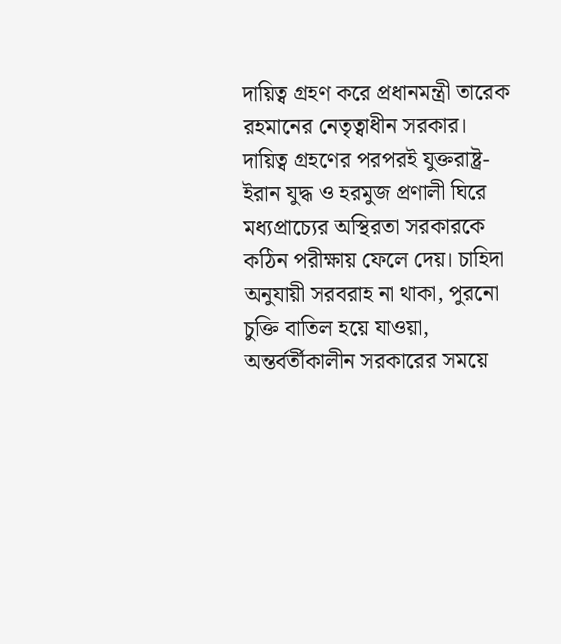দায়িত্ব গ্রহণ করে প্রধানমন্ত্রী তারেক রহমানের নেতৃত্বাধীন সরকার। দায়িত্ব গ্রহণের পরপরই যুক্তরাষ্ট্র-ইরান যুদ্ধ ও হরমুজ প্রণালী ঘিরে মধ্যপ্রাচ্যের অস্থিরতা সরকারকে কঠিন পরীক্ষায় ফেলে দেয়। চাহিদা অনুযায়ী সরবরাহ না থাকা, পুরনো চুক্তি বাতিল হয়ে যাওয়া, অন্তর্বর্তীকালীন সরকারের সময়ে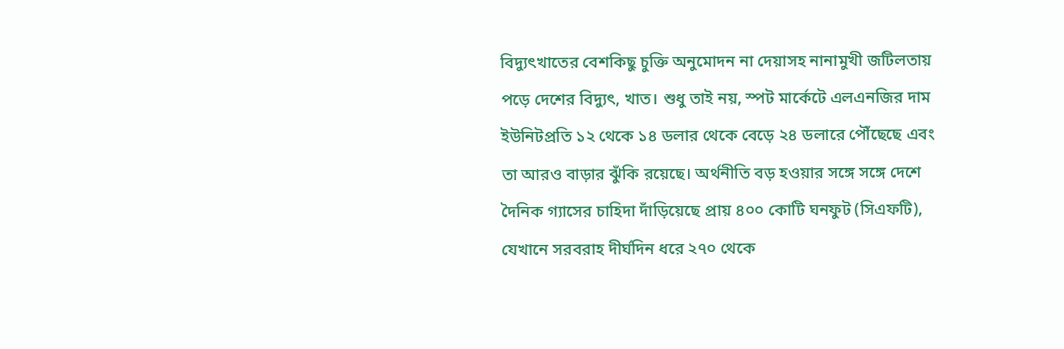বিদ্যুৎখাতের বেশকিছু চুক্তি অনুমোদন না দেয়াসহ নানামুখী জটিলতায় পড়ে দেশের বিদ্যুৎ, খাত। শুধু তাই নয়, স্পট মার্কেটে এলএনজির দাম ইউনিটপ্রতি ১২ থেকে ১৪ ডলার থেকে বেড়ে ২৪ ডলারে পৌঁছেছে এবং তা আরও বাড়ার ঝুঁকি রয়েছে। অর্থনীতি বড় হওয়ার সঙ্গে সঙ্গে দেশে দৈনিক গ্যাসের চাহিদা দাঁড়িয়েছে প্রায় ৪০০ কোটি ঘনফুট (সিএফটি), যেখানে সরবরাহ দীর্ঘদিন ধরে ২৭০ থেকে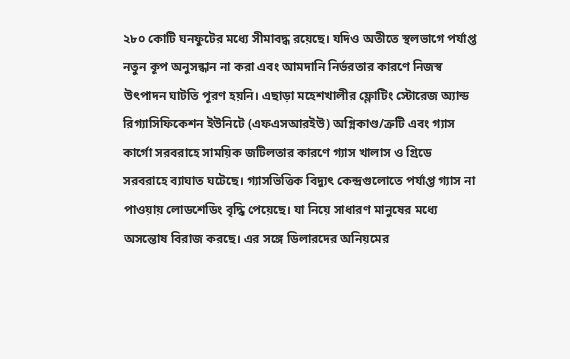২৮০ কোটি ঘনফুটের মধ্যে সীমাবদ্ধ রয়েছে। যদিও অতীতে স্থলভাগে পর্যাপ্ত নতুন কূপ অনুসন্ধান না করা এবং আমদানি নির্ভরতার কারণে নিজস্ব উৎপাদন ঘাটতি পূরণ হয়নি। এছাড়া মহেশখালীর ফ্লোটিং স্টোরেজ অ্যান্ড রিগ্যাসিফিকেশন ইউনিটে (এফএসআরইউ) অগ্নিকাণ্ড/ত্রুটি এবং গ্যাস কার্গো সরবরাহে সাময়িক জটিলতার কারণে গ্যাস খালাস ও গ্রিডে সরবরাহে ব্যাঘাত ঘটেছে। গ্যাসভিত্তিক বিদ্যুৎ কেন্দ্রগুলোতে পর্যাপ্ত গ্যাস না পাওয়ায় লোডশেডিং বৃদ্ধি পেয়েছে। যা নিয়ে সাধারণ মানুষের মধ্যে অসন্তোষ বিরাজ করছে। এর সঙ্গে ডিলারদের অনিয়মের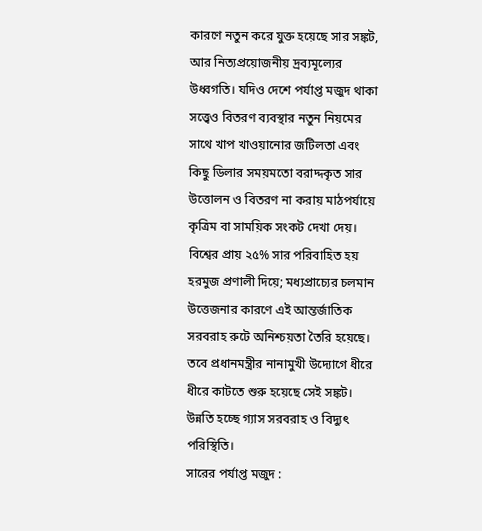কারণে নতুন করে যুক্ত হয়েছে সার সঙ্কট, আর নিত্যপ্রয়োজনীয় দ্রব্যমূল্যের উধ্বগতি। যদিও দেশে পর্যাপ্ত মজুদ থাকা সত্ত্বেও বিতরণ ব্যবস্থার নতুন নিয়মের সাথে খাপ খাওয়ানোর জটিলতা এবং কিছু ডিলার সময়মতো বরাদ্দকৃত সার উত্তোলন ও বিতরণ না করায় মাঠপর্যায়ে কৃত্রিম বা সাময়িক সংকট দেখা দেয়। বিশ্বের প্রায় ২৫% সার পরিবাহিত হয় হরমুজ প্রণালী দিয়ে; মধ্যপ্রাচ্যের চলমান উত্তেজনার কারণে এই আন্তর্জাতিক সরবরাহ রুটে অনিশ্চয়তা তৈরি হয়েছে। তবে প্রধানমন্ত্রীর নানামুখী উদ্যোগে ধীরে ধীরে কাটতে শুরু হয়েছে সেই সঙ্কট। উন্নতি হচ্ছে গ্যাস সরবরাহ ও বিদ্যুৎ পরিস্থিতি।
সারের পর্যাপ্ত মজুদ :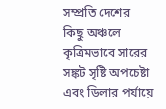সম্প্রতি দেশের কিছু অঞ্চলে কৃত্রিমভাবে সারের সঙ্কট সৃষ্টি অপচেষ্টা এবং ডিলার পর্যায়ে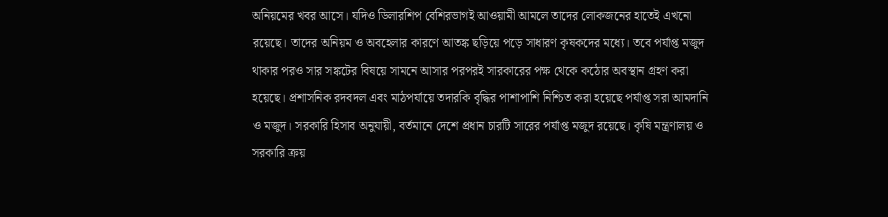অনিয়মের খবর আসে। যদিও ডিলারশিপ বেশিরভাগই আওয়ামী আমলে তাদের লোকজনের হাতেই এখনো রয়েছে। তাদের অনিয়ম ও অবহেলার কারণে আতঙ্ক ছড়িয়ে পড়ে সাধারণ কৃষকদের মধ্যে। তবে পর্যাপ্ত মজুদ থাকার পরও সার সঙ্কটের বিষয়ে সামনে আসার পরপরই সারকারের পক্ষ থেকে কঠোর অবস্থান গ্রহণ করা হয়েছে। প্রশাসনিক রদবদল এবং মাঠপর্যায়ে তদারকি বৃদ্ধির পাশাপাশি নিশ্চিত করা হয়েছে পর্যাপ্ত সরা আমদানি ও মজুদ। সরকারি হিসাব অনুযায়ী, বর্তমানে দেশে প্রধান চারটি সারের পর্যাপ্ত মজুদ রয়েছে। কৃষি মন্ত্রণালয় ও সরকারি ক্রয়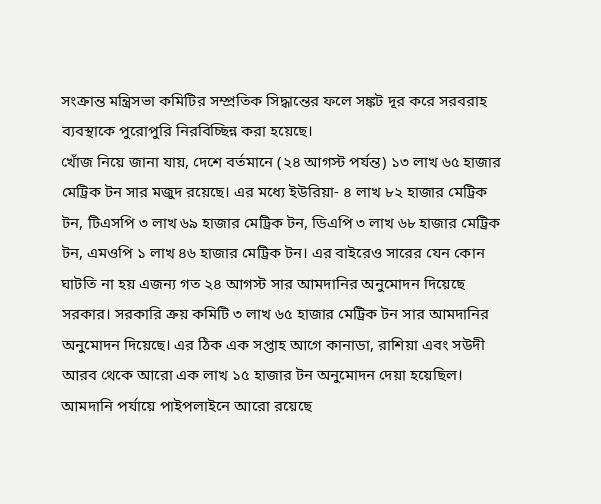সংক্রান্ত মন্ত্রিসভা কমিটির সম্প্রতিক সিদ্ধান্তের ফলে সঙ্কট দূর করে সরবরাহ ব্যবস্থাকে পুরোপুরি নিরবিচ্ছিন্ন করা হয়েছে।
খোঁজ নিয়ে জানা যায়, দেশে বর্তমানে (২৪ আগস্ট পর্যন্ত) ১৩ লাখ ৬৫ হাজার মেট্রিক টন সার মজুদ রয়েছে। এর মধ্যে ইউরিয়া- ৪ লাখ ৮২ হাজার মেট্রিক টন, টিএসপি ৩ লাখ ৬৯ হাজার মেট্রিক টন, ডিএপি ৩ লাখ ৬৮ হাজার মেট্রিক টন, এমওপি ১ লাখ ৪৬ হাজার মেট্রিক টন। এর বাইরেও সারের যেন কোন ঘাটতি না হয় এজন্য গত ২৪ আগস্ট সার আমদানির অনুমোদন দিয়েছে সরকার। সরকারি ক্রয় কমিটি ৩ লাখ ৬৫ হাজার মেট্রিক টন সার আমদানির অনুমোদন দিয়েছে। এর ঠিক এক সপ্তাহ আগে কানাডা, রাশিয়া এবং সউদী আরব থেকে আরো এক লাখ ১৫ হাজার টন অনুমোদন দেয়া হয়েছিল।
আমদানি পর্যায়ে পাইপলাইনে আরো রয়েছে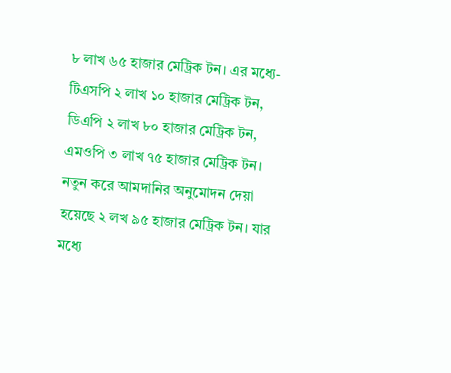৮ লাখ ৬৫ হাজার মেট্রিক টন। এর মধ্যে- টিএসপি ২ লাখ ১০ হাজার মেট্রিক টন, ডিএপি ২ লাখ ৮০ হাজার মেট্রিক টন, এমওপি ৩ লাখ ৭৫ হাজার মেট্রিক টন। নতুন করে আমদানির অনুমোদন দেয়া হয়েছে ২ লখ ৯৫ হাজার মেট্রিক টন। যার মধ্যে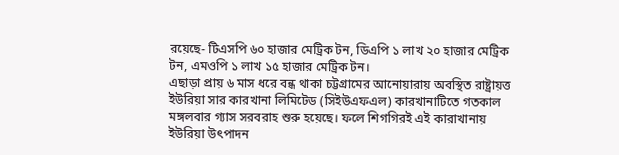রয়েছে- টিএসপি ৬০ হাজার মেট্রিক টন, ডিএপি ১ লাখ ২০ হাজার মেট্রিক টন, এমওপি ১ লাখ ১৫ হাজার মেট্রিক টন।
এছাড়া প্রায় ৬ মাস ধরে বন্ধ থাকা চট্টগ্রামের আনোয়ারায় অবস্থিত রাষ্ট্রায়ত্ত ইউরিয়া সার কারখানা লিমিটেড (সিইউএফএল) কারখানাটিতে গতকাল মঙ্গলবার গ্যাস সরবরাহ শুরু হয়েছে। ফলে শিগগিরই এই কারাখানায় ইউরিয়া উৎপাদন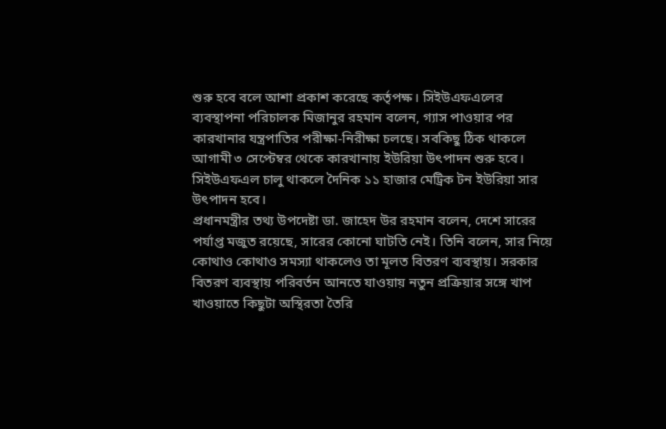শুরু হবে বলে আশা প্রকাশ করেছে কর্তৃপক্ষ। সিইউএফএলের ব্যবস্থাপনা পরিচালক মিজানুর রহমান বলেন, গ্যাস পাওয়ার পর কারখানার যন্ত্রপাতির পরীক্ষা-নিরীক্ষা চলছে। সবকিছু ঠিক থাকলে আগামী ৩ সেপ্টেম্বর থেকে কারখানায় ইউরিয়া উৎপাদন শুরু হবে। সিইউএফএল চালু থাকলে দৈনিক ১১ হাজার মেট্রিক টন ইউরিয়া সার উৎপাদন হবে।
প্রধানমন্ত্রীর তথ্য উপদেষ্টা ডা. জাহেদ উর রহমান বলেন, দেশে সারের পর্যাপ্ত মজুত রয়েছে, সারের কোনো ঘাটতি নেই। তিনি বলেন, সার নিয়ে কোথাও কোথাও সমস্যা থাকলেও তা মূলত বিতরণ ব্যবস্থায়। সরকার বিতরণ ব্যবস্থায় পরিবর্তন আনতে যাওয়ায় নতুন প্রক্রিয়ার সঙ্গে খাপ খাওয়াতে কিছুটা অস্থিরতা তৈরি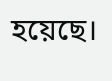হয়েছে।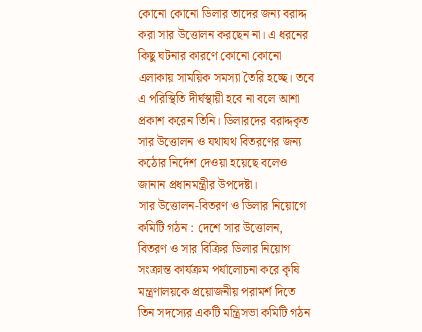কোনো কোনো ডিলার তাদের জন্য বরাদ্দ করা সার উত্তোলন করছেন না। এ ধরনের কিছু ঘটনার কারণে কোনো কোনো এলাকায় সাময়িক সমস্যা তৈরি হচ্ছে। তবে এ পরিস্থিতি দীর্ঘস্থায়ী হবে না বলে আশা প্রকাশ করেন তিনি। ডিলারদের বরাদ্দকৃত সার উত্তোলন ও যথাযথ বিতরণের জন্য কঠোর নির্দেশ দেওয়া হয়েছে বলেও জানান প্রধানমন্ত্রীর উপদেষ্টা।
সার উত্তোলন-বিতরণ ও ডিলার নিয়োগে কমিটি গঠন : দেশে সার উত্তোলন, বিতরণ ও সার বিক্রির ডিলার নিয়োগ সংক্রান্ত কার্যক্রম পর্যালোচনা করে কৃষি মন্ত্রণালয়কে প্রয়োজনীয় পরামর্শ দিতে তিন সদস্যের একটি মন্ত্রিসভা কমিটি গঠন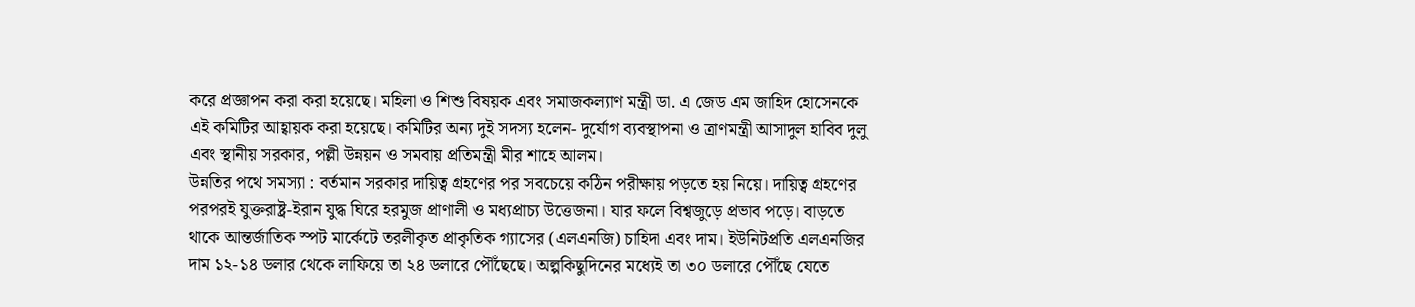করে প্রজ্ঞাপন করা করা হয়েছে। মহিলা ও শিশু বিষয়ক এবং সমাজকল্যাণ মন্ত্রী ডা. এ জেড এম জাহিদ হোসেনকে এই কমিটির আহ্বায়ক করা হয়েছে। কমিটির অন্য দুই সদস্য হলেন- দুর্যোগ ব্যবস্থাপনা ও ত্রাণমন্ত্রী আসাদুল হাবিব দুলু এবং স্থানীয় সরকার, পল্লী উন্নয়ন ও সমবায় প্রতিমন্ত্রী মীর শাহে আলম।
উন্নতির পথে সমস্যা : বর্তমান সরকার দায়িত্ব গ্রহণের পর সবচেয়ে কঠিন পরীক্ষায় পড়তে হয় নিয়ে। দায়িত্ব গ্রহণের পরপরই যুক্তরাষ্ট্র-ইরান যুদ্ধ ঘিরে হরমুজ প্রাণালী ও মধ্যপ্রাচ্য উত্তেজনা। যার ফলে বিশ্বজুড়ে প্রভাব পড়ে। বাড়তে থাকে আন্তর্জাতিক স্পট মার্কেটে তরলীকৃত প্রাকৃতিক গ্যাসের (এলএনজি) চাহিদা এবং দাম। ইউনিটপ্রতি এলএনজির দাম ১২-১৪ ডলার থেকে লাফিয়ে তা ২৪ ডলারে পৌঁছেছে। অল্পকিছুদিনের মধ্যেই তা ৩০ ডলারে পৌঁছে যেতে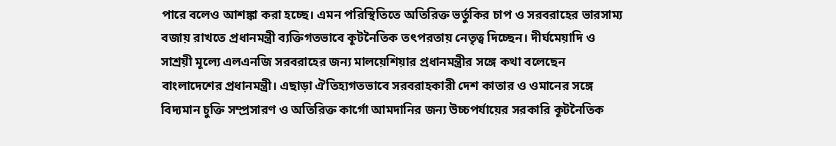পারে বলেও আশঙ্কা করা হচ্ছে। এমন পরিস্থিতিতে অতিরিক্ত ভর্তুকির চাপ ও সরবরাহের ভারসাম্য বজায় রাখতে প্রধানমন্ত্রী ব্যক্তিগতভাবে কূটনৈতিক তৎপরতায় নেতৃত্ব দিচ্ছেন। দীর্ঘমেয়াদি ও সাশ্রয়ী মূল্যে এলএনজি সরবরাহের জন্য মালয়েশিয়ার প্রধানমন্ত্রীর সঙ্গে কথা বলেছেন বাংলাদেশের প্রধানমন্ত্রী। এছাড়া ঐতিহ্যগতভাবে সরবরাহকারী দেশ কাতার ও ওমানের সঙ্গে বিদ্যমান চুক্তি সম্প্রসারণ ও অতিরিক্ত কার্গো আমদানির জন্য উচ্চপর্যায়ের সরকারি কূটনৈতিক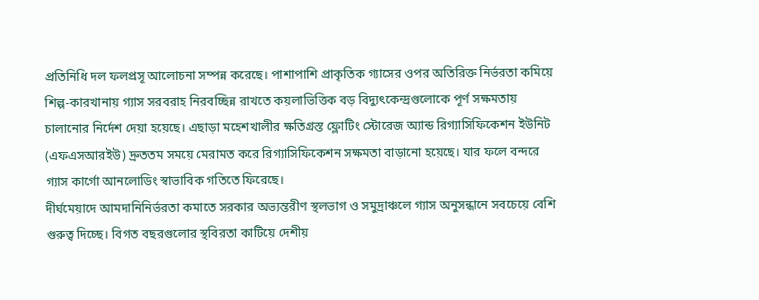প্রতিনিধি দল ফলপ্রসূ আলোচনা সম্পন্ন করেছে। পাশাপাশি প্রাকৃতিক গ্যাসের ওপর অতিরিক্ত নির্ভরতা কমিয়ে শিল্প-কারখানায় গ্যাস সরবরাহ নিরবচ্ছিন্ন রাখতে কয়লাভিত্তিক বড় বিদ্যুৎকেন্দ্রগুলোকে পূর্ণ সক্ষমতায় চালানোর নির্দেশ দেয়া হয়েছে। এছাড়া মহেশখালীর ক্ষতিগ্রস্ত ফ্লোটিং স্টোরেজ অ্যান্ড রিগ্যাসিফিকেশন ইউনিট (এফএসআরইউ) দ্রুততম সময়ে মেরামত করে রিগ্যাসিফিকেশন সক্ষমতা বাড়ানো হয়েছে। যার ফলে বন্দরে গ্যাস কার্গো আনলোডিং স্বাভাবিক গতিতে ফিরেছে।
দীর্ঘমেয়াদে আমদানিনির্ভরতা কমাতে সরকার অভ্যন্তরীণ স্থলভাগ ও সমুদ্রাঞ্চলে গ্যাস অনুসন্ধানে সবচেয়ে বেশি গুরুত্ব দিচ্ছে। বিগত বছরগুলোর স্থবিরতা কাটিয়ে দেশীয়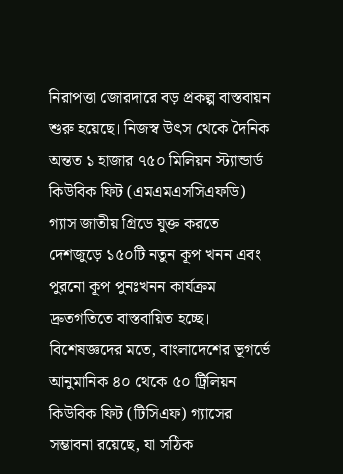নিরাপত্তা জোরদারে বড় প্রকল্প বাস্তবায়ন শুরু হয়েছে। নিজস্ব উৎস থেকে দৈনিক অন্তত ১ হাজার ৭৫০ মিলিয়ন স্ট্যান্ডার্ড কিউবিক ফিট (এমএমএসসিএফডি) গ্যাস জাতীয় গ্রিডে যুক্ত করতে দেশজুড়ে ১৫০টি নতুন কূপ খনন এবং পুরনো কূপ পুনঃখনন কার্যক্রম দ্রুতগতিতে বাস্তবায়িত হচ্ছে। বিশেষজ্ঞদের মতে, বাংলাদেশের ভূগর্ভে আনুমানিক ৪০ থেকে ৫০ ট্রিলিয়ন কিউবিক ফিট (টিসিএফ) গ্যাসের সম্ভাবনা রয়েছে, যা সঠিক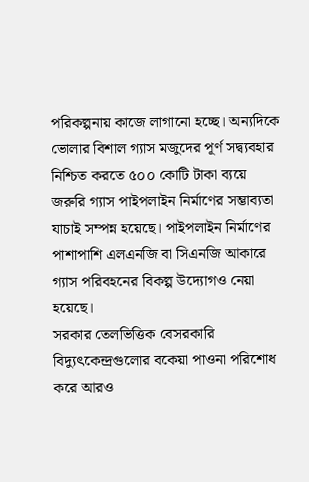পরিকল্পনায় কাজে লাগানো হচ্ছে। অন্যদিকে ভোলার বিশাল গ্যাস মজুদের পূর্ণ সদ্ব্যবহার নিশ্চিত করতে ৫০০ কোটি টাকা ব্যয়ে জরুরি গ্যাস পাইপলাইন নির্মাণের সম্ভাব্যতা যাচাই সম্পন্ন হয়েছে। পাইপলাইন নির্মাণের পাশাপাশি এলএনজি বা সিএনজি আকারে গ্যাস পরিবহনের বিকল্প উদ্যোগও নেয়া হয়েছে।
সরকার তেলভিত্তিক বেসরকারি বিদ্যুৎকেন্দ্রগুলোর বকেয়া পাওনা পরিশোধ করে আরও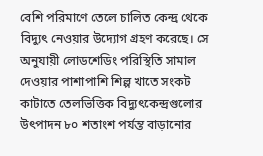বেশি পরিমাণে তেলে চালিত কেন্দ্র থেকে বিদ্যুৎ নেওয়ার উদ্যোগ গ্রহণ করেছে। সে অনুযায়ী লোডশেডিং পরিস্থিতি সামাল দেওয়ার পাশাপাশি শিল্প খাতে সংকট কাটাতে তেলভিত্তিক বিদ্যুৎকেন্দ্রগুলোর উৎপাদন ৮০ শতাংশ পর্যন্ত বাড়ানোর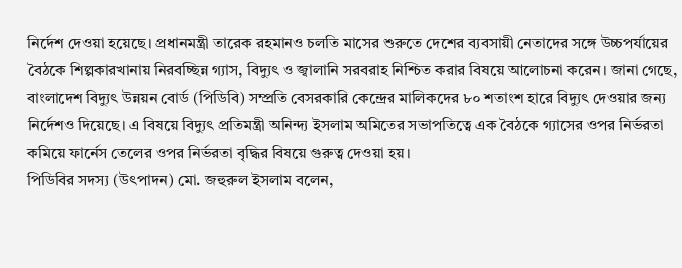নির্দেশ দেওয়া হয়েছে। প্রধানমন্ত্রী তারেক রহমানও চলতি মাসের শুরুতে দেশের ব্যবসায়ী নেতাদের সঙ্গে উচ্চপর্যায়ের বৈঠকে শিল্পকারখানায় নিরবচ্ছিন্ন গ্যাস, বিদ্যুৎ ও জ্বালানি সরবরাহ নিশ্চিত করার বিষয়ে আলোচনা করেন। জানা গেছে, বাংলাদেশ বিদ্যুৎ উন্নয়ন বোর্ড (পিডিবি) সম্প্রতি বেসরকারি কেন্দ্রের মালিকদের ৮০ শতাংশ হারে বিদ্যুৎ দেওয়ার জন্য নির্দেশও দিয়েছে। এ বিষয়ে বিদ্যুৎ প্রতিমন্ত্রী অনিন্দ্য ইসলাম অমিতের সভাপতিত্বে এক বৈঠকে গ্যাসের ওপর নির্ভরতা কমিয়ে ফার্নেস তেলের ওপর নির্ভরতা বৃদ্ধির বিষয়ে গুরুত্ব দেওয়া হয়।
পিডিবির সদস্য (উৎপাদন) মো. জহুরুল ইসলাম বলেন,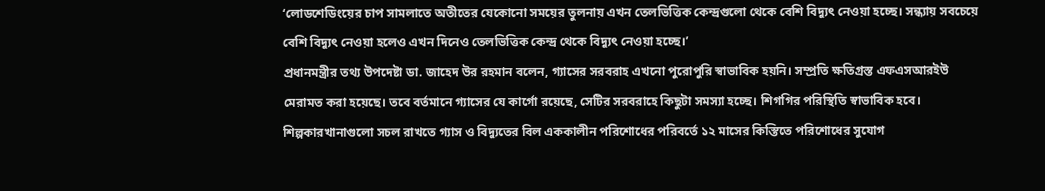‘লোডশেডিংয়ের চাপ সামলাতে অতীতের যেকোনো সময়ের তুলনায় এখন তেলভিত্তিক কেন্দ্রগুলো থেকে বেশি বিদ্যুৎ নেওয়া হচ্ছে। সন্ধ্যায় সবচেয়ে বেশি বিদ্যুৎ নেওয়া হলেও এখন দিনেও তেলভিত্তিক কেন্দ্র থেকে বিদ্যুৎ নেওয়া হচ্ছে।’
প্রধানমন্ত্রীর তথ্য উপদেষ্টা ডা. জাহেদ উর রহমান বলেন, গ্যাসের সরবরাহ এখনো পুরোপুরি স্বাভাবিক হয়নি। সম্প্রতি ক্ষতিগ্রস্ত এফএসআরইউ মেরামত করা হয়েছে। তবে বর্তমানে গ্যাসের যে কার্গো রয়েছে, সেটির সরবরাহে কিছুটা সমস্যা হচ্ছে। শিগগির পরিস্থিতি স্বাভাবিক হবে। শিল্পকারখানাগুলো সচল রাখতে গ্যাস ও বিদ্যুতের বিল এককালীন পরিশোধের পরিবর্তে ১২ মাসের কিস্তিতে পরিশোধের সুযোগ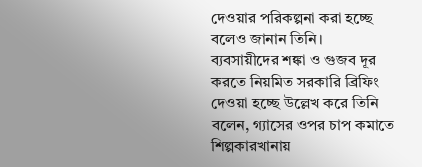দেওয়ার পরিকল্পনা করা হচ্ছে বলেও জানান তিনি।
ব্যবসায়ীদের শঙ্কা ও গুজব দূর করতে নিয়মিত সরকারি ব্রিফিং দেওয়া হচ্ছে উল্লেখ করে তিনি বলেন, গ্যাসের ওপর চাপ কমাতে শিল্পকারখানায়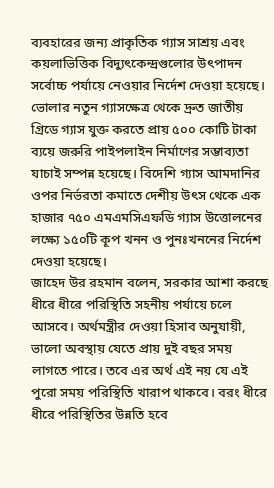ব্যবহারের জন্য প্রাকৃতিক গ্যাস সাশ্রয় এবং কয়লাভিত্তিক বিদ্যুৎকেন্দ্রগুলোর উৎপাদন সর্বোচ্চ পর্যায়ে নেওয়ার নির্দেশ দেওয়া হয়েছে। ভোলার নতুন গ্যাসক্ষেত্র থেকে দ্রুত জাতীয় গ্রিডে গ্যাস যুক্ত করতে প্রায় ৫০০ কোটি টাকা ব্যয়ে জরুরি পাইপলাইন নির্মাণের সম্ভাব্যতা যাচাই সম্পন্ন হয়েছে। বিদেশি গ্যাস আমদানির ওপর নির্ভরতা কমাতে দেশীয় উৎস থেকে এক হাজার ৭৫০ এমএমসিএফডি গ্যাস উত্তোলনের লক্ষ্যে ১৫০টি কূপ খনন ও পুনঃখননের নির্দেশ দেওয়া হয়েছে।
জাহেদ উর রহমান বলেন, সরকার আশা করছে ধীরে ধীরে পরিস্থিতি সহনীয় পর্যায়ে চলে আসবে। অর্থমন্ত্রীর দেওয়া হিসাব অনুযায়ী, ভালো অবস্থায় যেতে প্রায় দুই বছর সময় লাগতে পারে। তবে এর অর্থ এই নয় যে এই পুরো সময় পরিস্থিতি খারাপ থাকবে। বরং ধীরে ধীরে পরিস্থিতির উন্নতি হবে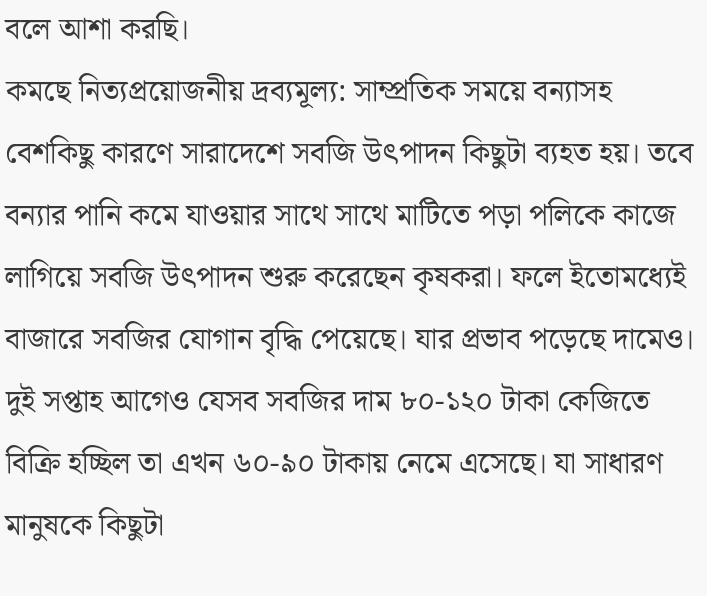বলে আশা করছি।
কমছে নিত্যপ্রয়োজনীয় দ্রব্যমূল্য: সাম্প্রতিক সময়ে বন্যাসহ বেশকিছু কারণে সারাদেশে সবজি উৎপাদন কিছুটা ব্যহত হয়। তবে বন্যার পানি কমে যাওয়ার সাথে সাথে মাটিতে পড়া পলিকে কাজে লাগিয়ে সবজি উৎপাদন শুরু করেছেন কৃষকরা। ফলে ইতোমধ্যেই বাজারে সবজির যোগান বৃদ্ধি পেয়েছে। যার প্রভাব পড়েছে দামেও। দুই সপ্তাহ আগেও যেসব সবজির দাম ৮০-১২০ টাকা কেজিতে বিক্রি হচ্ছিল তা এখন ৬০-৯০ টাকায় নেমে এসেছে। যা সাধারণ মানুষকে কিছুটা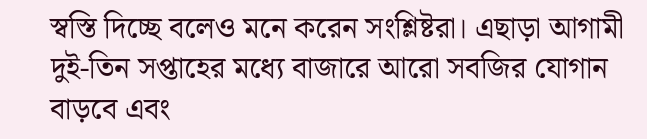স্বস্তি দিচ্ছে বলেও মনে করেন সংশ্লিষ্টরা। এছাড়া আগামী দুই-তিন সপ্তাহের মধ্যে বাজারে আরো সবজির যোগান বাড়বে এবং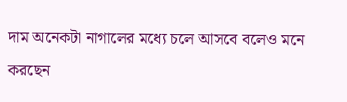দাম অনেকটা নাগালের মধ্যে চলে আসবে বলেও মনে করছেন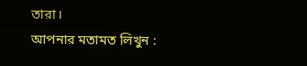তারা।
আপনার মতামত লিখুন :